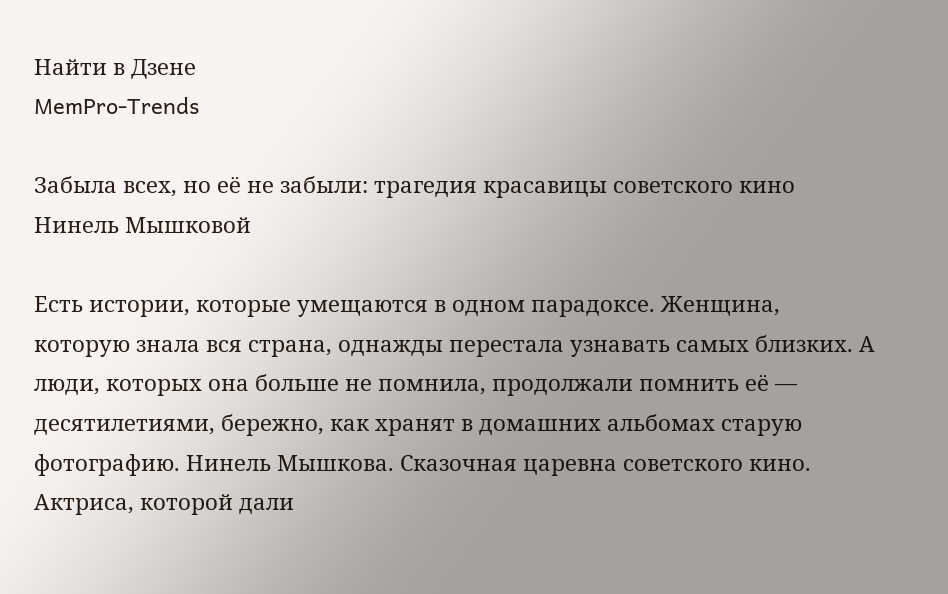Найти в Дзене
MemPro-Trends

Забыла всех, но её не забыли: трагедия красавицы советского кино Нинель Мышковой

Есть истории, которые умещаются в одном парадоксе. Женщина, которую знала вся страна, однажды перестала узнавать самых близких. А люди, которых она больше не помнила, продолжали помнить её — десятилетиями, бережно, как хранят в домашних альбомах старую фотографию. Нинель Мышкова. Сказочная царевна советского кино. Актриса, которой дали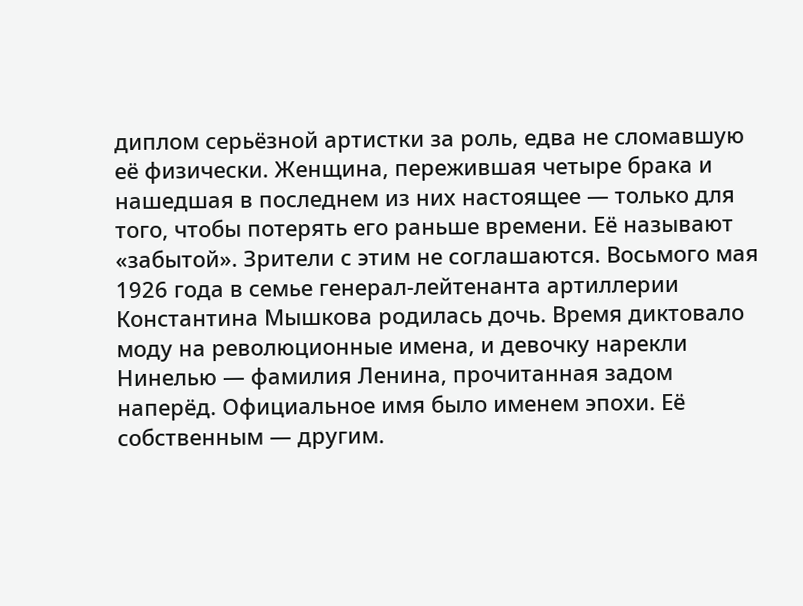диплом серьёзной артистки за роль, едва не сломавшую её физически. Женщина, пережившая четыре брака и нашедшая в последнем из них настоящее — только для того, чтобы потерять его раньше времени. Её называют «забытой». Зрители с этим не соглашаются. Восьмого мая 1926 года в семье генерал-лейтенанта артиллерии Константина Мышкова родилась дочь. Время диктовало моду на революционные имена, и девочку нарекли Нинелью — фамилия Ленина, прочитанная задом наперёд. Официальное имя было именем эпохи. Её собственным — другим.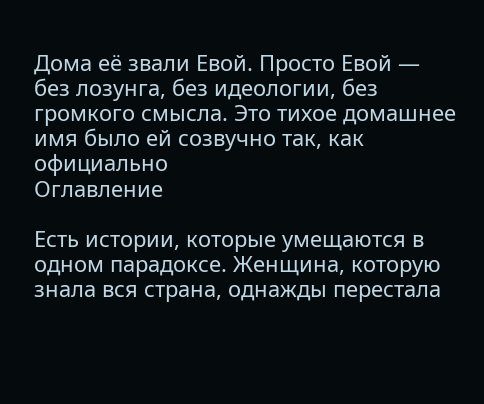Дома её звали Евой. Просто Евой — без лозунга, без идеологии, без громкого смысла. Это тихое домашнее имя было ей созвучно так, как официально
Оглавление

Есть истории, которые умещаются в одном парадоксе. Женщина, которую знала вся страна, однажды перестала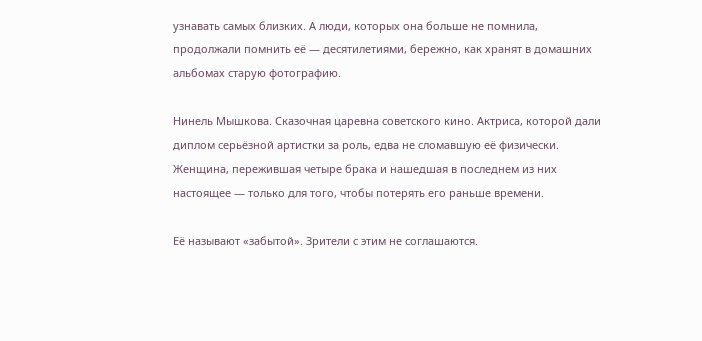узнавать самых близких. А люди, которых она больше не помнила, продолжали помнить её — десятилетиями, бережно, как хранят в домашних альбомах старую фотографию.

Нинель Мышкова. Сказочная царевна советского кино. Актриса, которой дали диплом серьёзной артистки за роль, едва не сломавшую её физически. Женщина, пережившая четыре брака и нашедшая в последнем из них настоящее — только для того, чтобы потерять его раньше времени.

Её называют «забытой». Зрители с этим не соглашаются.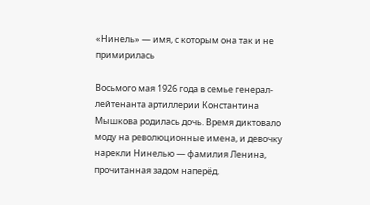«Нинель» — имя, с которым она так и не примирилась

Восьмого мая 1926 года в семье генерал-лейтенанта артиллерии Константина Мышкова родилась дочь. Время диктовало моду на революционные имена, и девочку нарекли Нинелью — фамилия Ленина, прочитанная задом наперёд.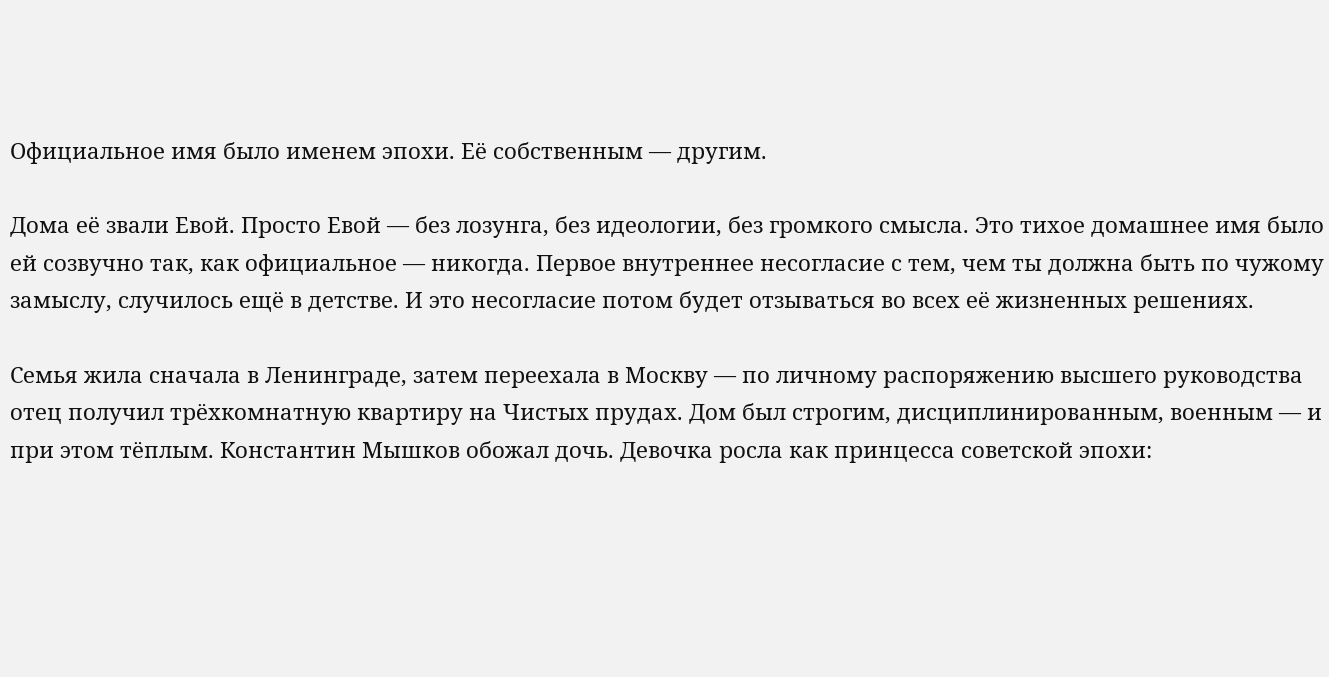Официальное имя было именем эпохи. Её собственным — другим.

Дома её звали Евой. Просто Евой — без лозунга, без идеологии, без громкого смысла. Это тихое домашнее имя было ей созвучно так, как официальное — никогда. Первое внутреннее несогласие с тем, чем ты должна быть по чужому замыслу, случилось ещё в детстве. И это несогласие потом будет отзываться во всех её жизненных решениях.

Семья жила сначала в Ленинграде, затем переехала в Москву — по личному распоряжению высшего руководства отец получил трёхкомнатную квартиру на Чистых прудах. Дом был строгим, дисциплинированным, военным — и при этом тёплым. Константин Мышков обожал дочь. Девочка росла как принцесса советской эпохи: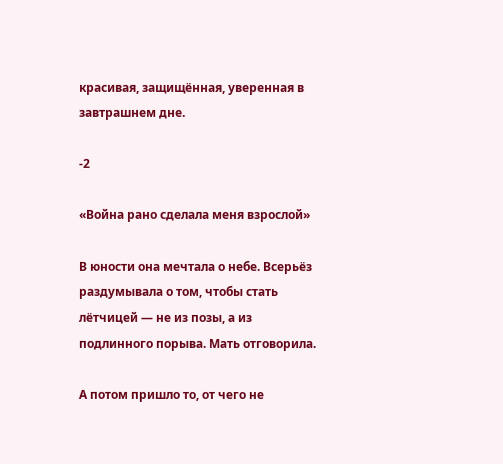красивая, защищённая, уверенная в завтрашнем дне.

-2

«Война рано сделала меня взрослой»

В юности она мечтала о небе. Всерьёз раздумывала о том, чтобы стать лётчицей — не из позы, а из подлинного порыва. Мать отговорила.

А потом пришло то, от чего не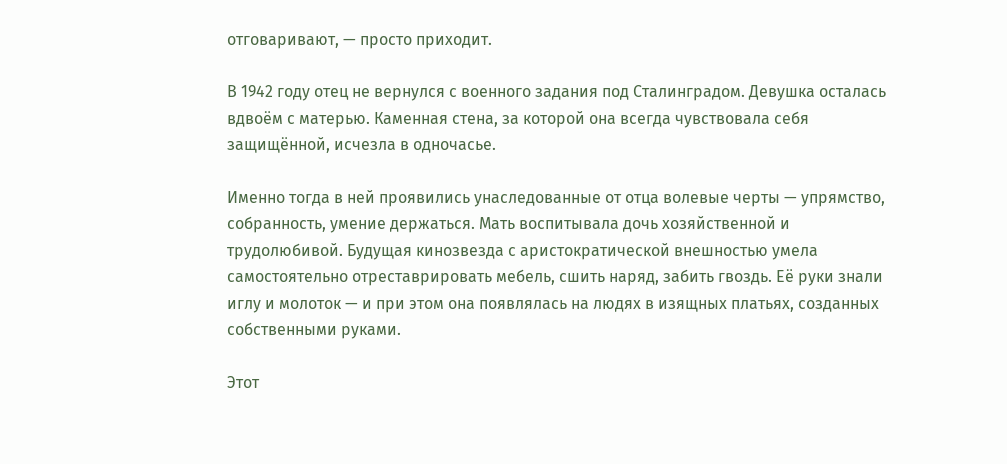отговаривают, — просто приходит.

В 1942 году отец не вернулся с военного задания под Сталинградом. Девушка осталась вдвоём с матерью. Каменная стена, за которой она всегда чувствовала себя защищённой, исчезла в одночасье.

Именно тогда в ней проявились унаследованные от отца волевые черты — упрямство, собранность, умение держаться. Мать воспитывала дочь хозяйственной и трудолюбивой. Будущая кинозвезда с аристократической внешностью умела самостоятельно отреставрировать мебель, сшить наряд, забить гвоздь. Её руки знали иглу и молоток — и при этом она появлялась на людях в изящных платьях, созданных собственными руками.

Этот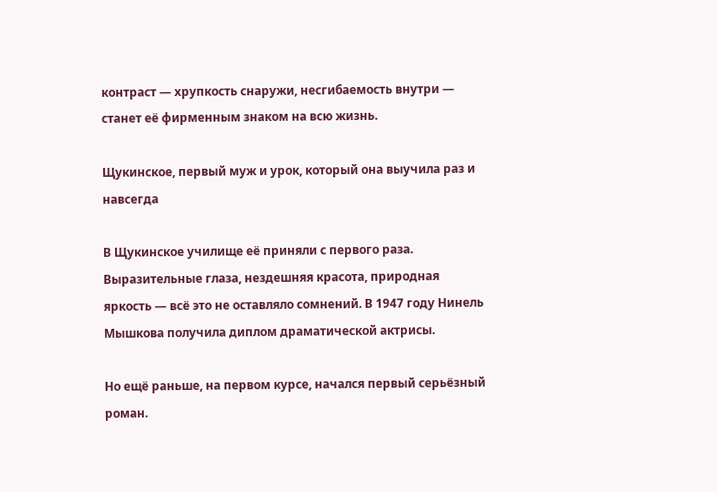контраст — хрупкость снаружи, несгибаемость внутри — станет её фирменным знаком на всю жизнь.

Щукинское, первый муж и урок, который она выучила раз и навсегда

В Щукинское училище её приняли с первого раза. Выразительные глаза, нездешняя красота, природная яркость — всё это не оставляло сомнений. В 1947 году Нинель Мышкова получила диплом драматической актрисы.

Но ещё раньше, на первом курсе, начался первый серьёзный роман.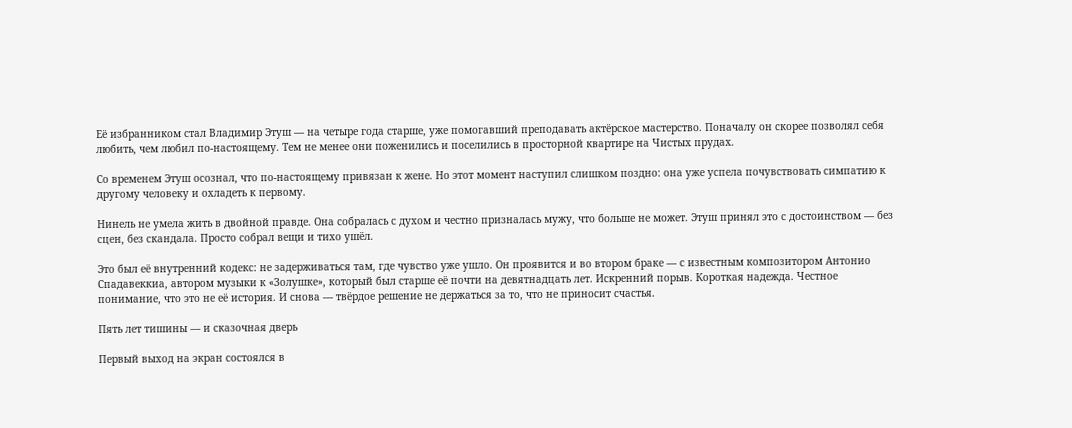Её избранником стал Владимир Этуш — на четыре года старше, уже помогавший преподавать актёрское мастерство. Поначалу он скорее позволял себя любить, чем любил по-настоящему. Тем не менее они поженились и поселились в просторной квартире на Чистых прудах.

Со временем Этуш осознал, что по-настоящему привязан к жене. Но этот момент наступил слишком поздно: она уже успела почувствовать симпатию к другому человеку и охладеть к первому.

Нинель не умела жить в двойной правде. Она собралась с духом и честно призналась мужу, что больше не может. Этуш принял это с достоинством — без сцен, без скандала. Просто собрал вещи и тихо ушёл.

Это был её внутренний кодекс: не задерживаться там, где чувство уже ушло. Он проявится и во втором браке — с известным композитором Антонио Спадавеккиа, автором музыки к «Золушке», который был старше её почти на девятнадцать лет. Искренний порыв. Короткая надежда. Честное понимание, что это не её история. И снова — твёрдое решение не держаться за то, что не приносит счастья.

Пять лет тишины — и сказочная дверь

Первый выход на экран состоялся в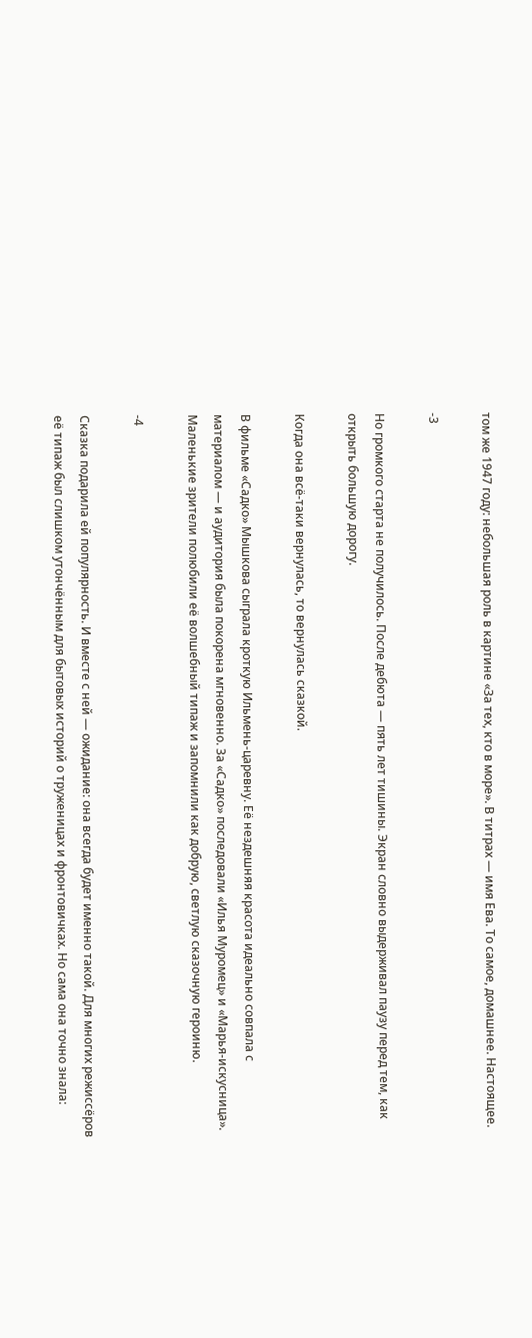том же 1947 году: небольшая роль в картине «За тех, кто в море». В титрах — имя Ева. То самое, домашнее. Настоящее.

-3

Но громкого старта не получилось. После дебюта — пять лет тишины. Экран словно выдерживал паузу перед тем, как открыть большую дорогу.

Когда она всё-таки вернулась, то вернулась сказкой.

В фильме «Садко» Мышкова сыграла кроткую Ильмень-царевну. Её нездешняя красота идеально совпала с материалом — и аудитория была покорена мгновенно. За «Садко» последовали «Илья Муромец» и «Марья-искусница». Маленькие зрители полюбили её волшебный типаж и запомнили как добрую, светлую сказочную героиню.

-4

Сказка подарила ей популярность. И вместе с ней — ожидание: она всегда будет именно такой. Для многих режиссёров её типаж был слишком утончённым для бытовых историй о труженицах и фронтовичках. Но сама она точно знала: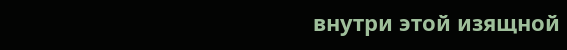внутри этой изящной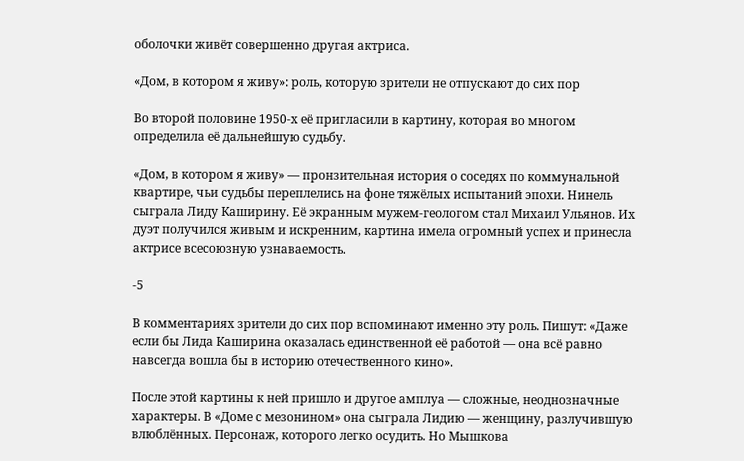оболочки живёт совершенно другая актриса.

«Дом, в котором я живу»: роль, которую зрители не отпускают до сих пор

Во второй половине 1950-х её пригласили в картину, которая во многом определила её дальнейшую судьбу.

«Дом, в котором я живу» — пронзительная история о соседях по коммунальной квартире, чьи судьбы переплелись на фоне тяжёлых испытаний эпохи. Нинель сыграла Лиду Каширину. Её экранным мужем-геологом стал Михаил Ульянов. Их дуэт получился живым и искренним, картина имела огромный успех и принесла актрисе всесоюзную узнаваемость.

-5

В комментариях зрители до сих пор вспоминают именно эту роль. Пишут: «Даже если бы Лида Каширина оказалась единственной её работой — она всё равно навсегда вошла бы в историю отечественного кино».

После этой картины к ней пришло и другое амплуа — сложные, неоднозначные характеры. В «Доме с мезонином» она сыграла Лидию — женщину, разлучившую влюблённых. Персонаж, которого легко осудить. Но Мышкова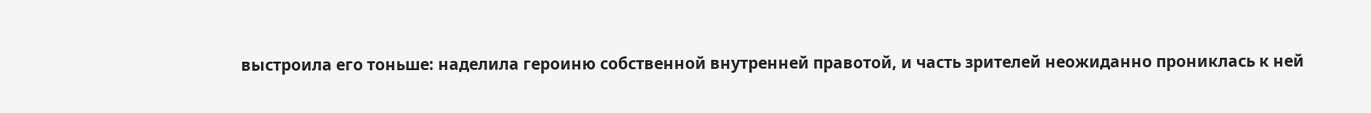выстроила его тоньше: наделила героиню собственной внутренней правотой, и часть зрителей неожиданно прониклась к ней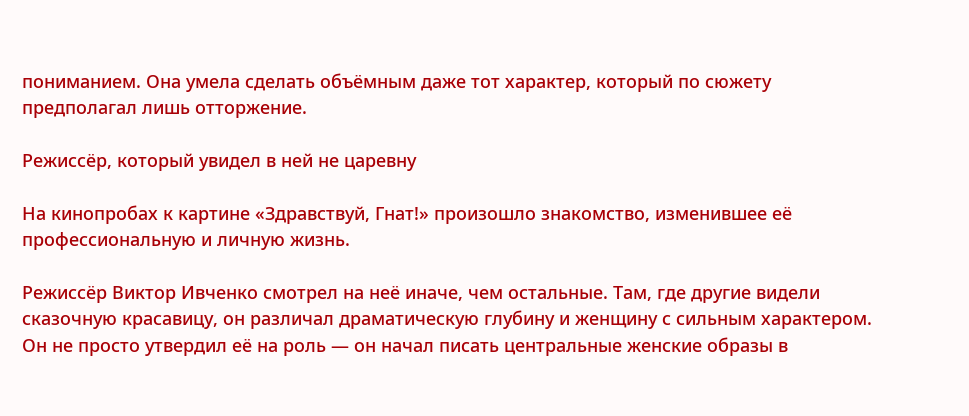пониманием. Она умела сделать объёмным даже тот характер, который по сюжету предполагал лишь отторжение.

Режиссёр, который увидел в ней не царевну

На кинопробах к картине «Здравствуй, Гнат!» произошло знакомство, изменившее её профессиональную и личную жизнь.

Режиссёр Виктор Ивченко смотрел на неё иначе, чем остальные. Там, где другие видели сказочную красавицу, он различал драматическую глубину и женщину с сильным характером. Он не просто утвердил её на роль — он начал писать центральные женские образы в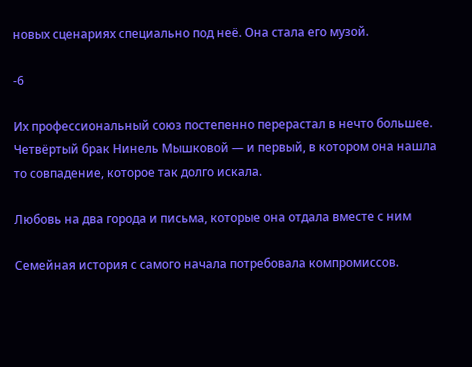новых сценариях специально под неё. Она стала его музой.

-6

Их профессиональный союз постепенно перерастал в нечто большее. Четвёртый брак Нинель Мышковой — и первый, в котором она нашла то совпадение, которое так долго искала.

Любовь на два города и письма, которые она отдала вместе с ним

Семейная история с самого начала потребовала компромиссов.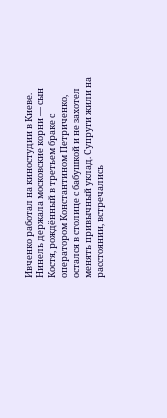Ивченко работал на киностудии в Киеве. Нинель держала московские корни — сын Костя, рождённый в третьем браке с оператором Константином Петриченко, остался в столице с бабушкой и не захотел менять привычный уклад. Супруги жили на расстоянии, встречались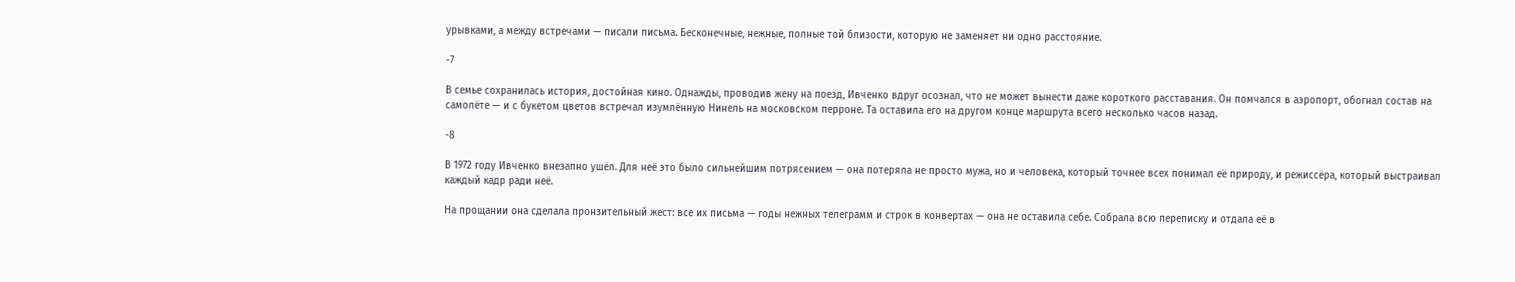урывками, а между встречами — писали письма. Бесконечные, нежные, полные той близости, которую не заменяет ни одно расстояние.

-7

В семье сохранилась история, достойная кино. Однажды, проводив жену на поезд, Ивченко вдруг осознал, что не может вынести даже короткого расставания. Он помчался в аэропорт, обогнал состав на самолёте — и с букетом цветов встречал изумлённую Нинель на московском перроне. Та оставила его на другом конце маршрута всего несколько часов назад.

-8

В 1972 году Ивченко внезапно ушёл. Для неё это было сильнейшим потрясением — она потеряла не просто мужа, но и человека, который точнее всех понимал её природу, и режиссёра, который выстраивал каждый кадр ради неё.

На прощании она сделала пронзительный жест: все их письма — годы нежных телеграмм и строк в конвертах — она не оставила себе. Собрала всю переписку и отдала её в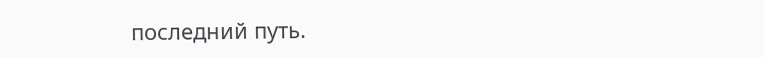последний путь.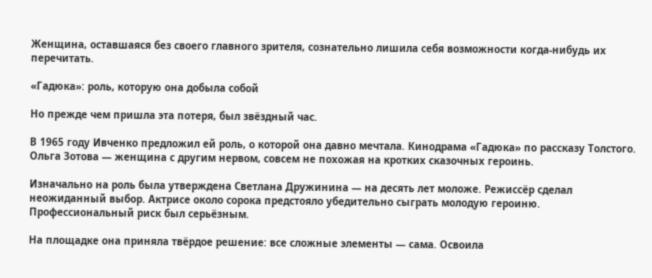Женщина, оставшаяся без своего главного зрителя, сознательно лишила себя возможности когда-нибудь их перечитать.

«Гадюка»: роль, которую она добыла собой

Но прежде чем пришла эта потеря, был звёздный час.

В 1965 году Ивченко предложил ей роль, о которой она давно мечтала. Кинодрама «Гадюка» по рассказу Толстого. Ольга Зотова — женщина с другим нервом, совсем не похожая на кротких сказочных героинь.

Изначально на роль была утверждена Светлана Дружинина — на десять лет моложе. Режиссёр сделал неожиданный выбор. Актрисе около сорока предстояло убедительно сыграть молодую героиню. Профессиональный риск был серьёзным.

На площадке она приняла твёрдое решение: все сложные элементы — сама. Освоила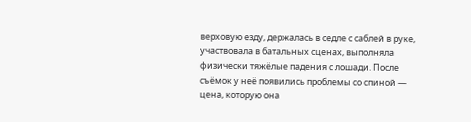верховую езду, держалась в седле с саблей в руке, участвовала в батальных сценах, выполняла физически тяжёлые падения с лошади. После съёмок у неё появились проблемы со спиной — цена, которую она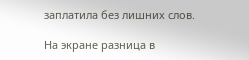заплатила без лишних слов.

На экране разница в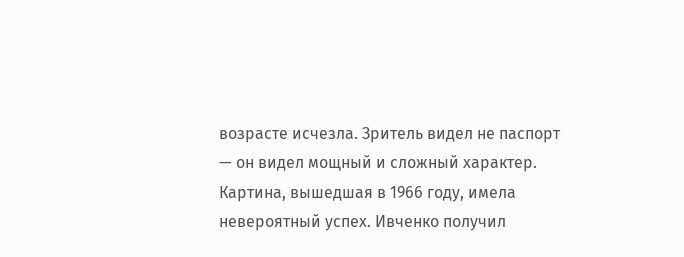возрасте исчезла. Зритель видел не паспорт — он видел мощный и сложный характер. Картина, вышедшая в 1966 году, имела невероятный успех. Ивченко получил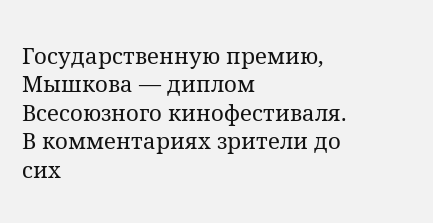Государственную премию, Мышкова — диплом Всесоюзного кинофестиваля. В комментариях зрители до сих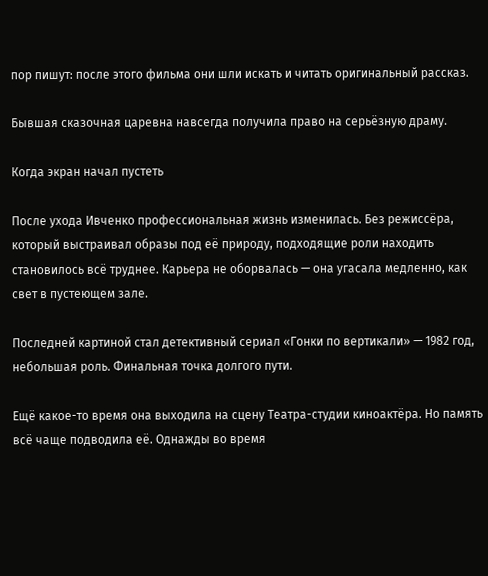пор пишут: после этого фильма они шли искать и читать оригинальный рассказ.

Бывшая сказочная царевна навсегда получила право на серьёзную драму.

Когда экран начал пустеть

После ухода Ивченко профессиональная жизнь изменилась. Без режиссёра, который выстраивал образы под её природу, подходящие роли находить становилось всё труднее. Карьера не оборвалась — она угасала медленно, как свет в пустеющем зале.

Последней картиной стал детективный сериал «Гонки по вертикали» — 1982 год, небольшая роль. Финальная точка долгого пути.

Ещё какое-то время она выходила на сцену Театра-студии киноактёра. Но память всё чаще подводила её. Однажды во время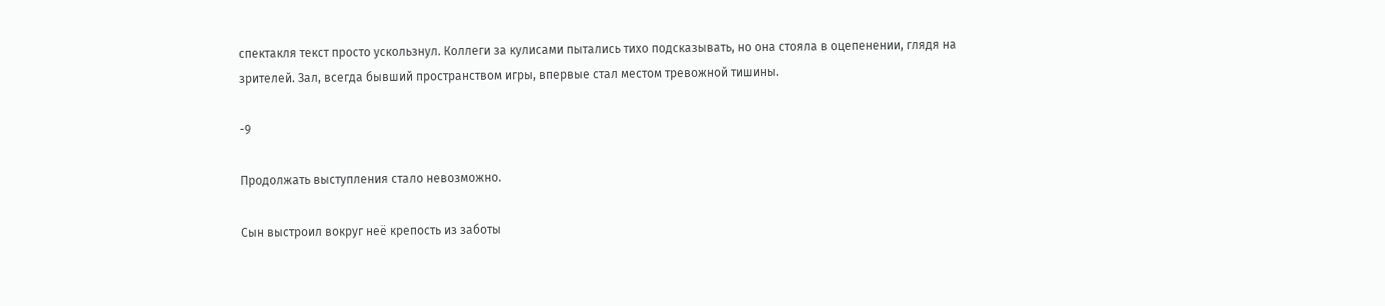спектакля текст просто ускользнул. Коллеги за кулисами пытались тихо подсказывать, но она стояла в оцепенении, глядя на зрителей. Зал, всегда бывший пространством игры, впервые стал местом тревожной тишины.

-9

Продолжать выступления стало невозможно.

Сын выстроил вокруг неё крепость из заботы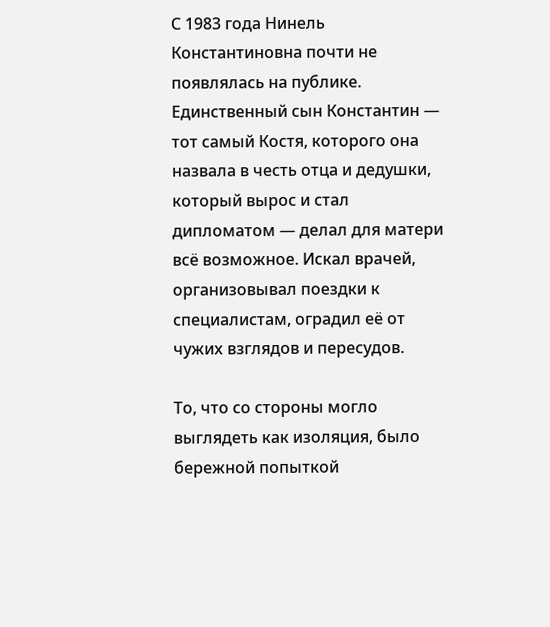С 1983 года Нинель Константиновна почти не появлялась на публике. Единственный сын Константин — тот самый Костя, которого она назвала в честь отца и дедушки, который вырос и стал дипломатом — делал для матери всё возможное. Искал врачей, организовывал поездки к специалистам, оградил её от чужих взглядов и пересудов.

То, что со стороны могло выглядеть как изоляция, было бережной попыткой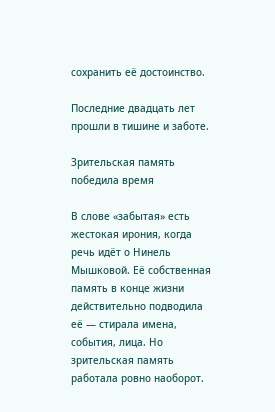сохранить её достоинство.

Последние двадцать лет прошли в тишине и заботе.

Зрительская память победила время

В слове «забытая» есть жестокая ирония, когда речь идёт о Нинель Мышковой. Её собственная память в конце жизни действительно подводила её — стирала имена, события, лица. Но зрительская память работала ровно наоборот.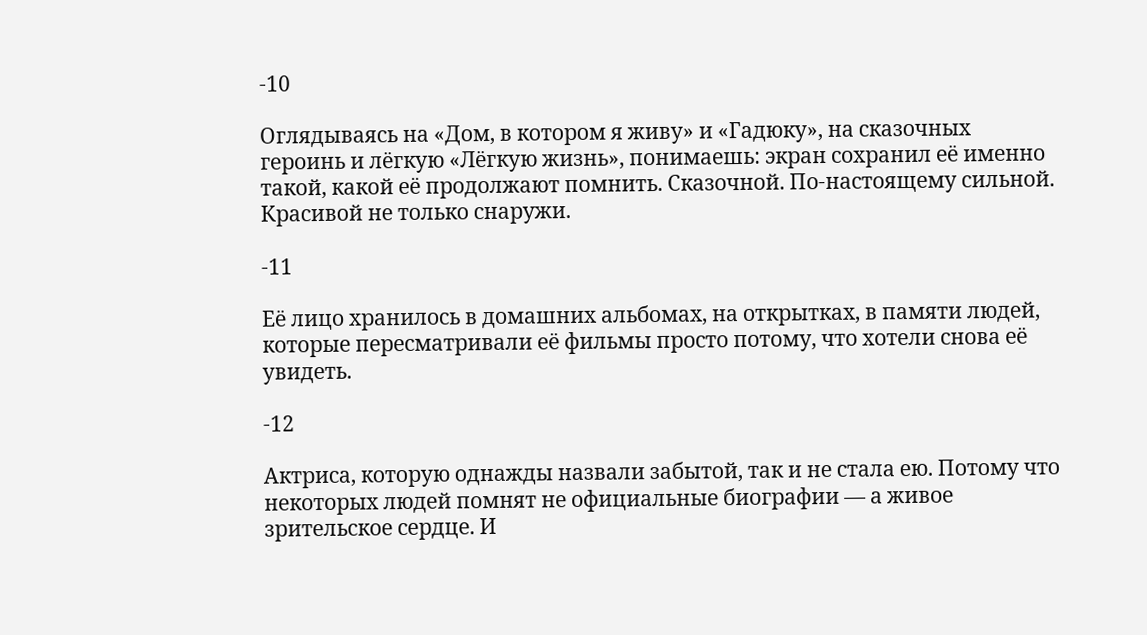-10

Оглядываясь на «Дом, в котором я живу» и «Гадюку», на сказочных героинь и лёгкую «Лёгкую жизнь», понимаешь: экран сохранил её именно такой, какой её продолжают помнить. Сказочной. По-настоящему сильной. Красивой не только снаружи.

-11

Её лицо хранилось в домашних альбомах, на открытках, в памяти людей, которые пересматривали её фильмы просто потому, что хотели снова её увидеть.

-12

Актриса, которую однажды назвали забытой, так и не стала ею. Потому что некоторых людей помнят не официальные биографии — а живое зрительское сердце. И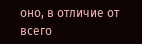оно, в отличие от всего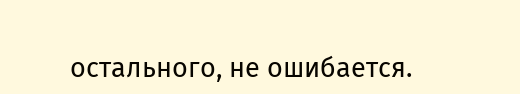остального, не ошибается.